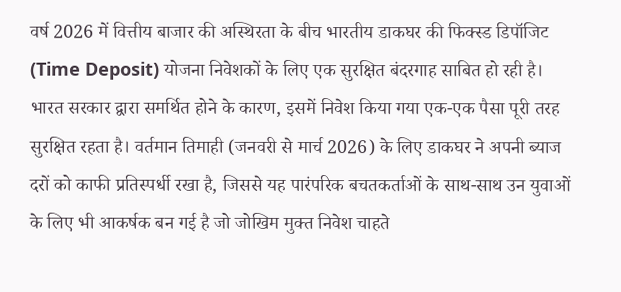वर्ष 2026 में वित्तीय बाजार की अस्थिरता के बीच भारतीय डाकघर की फिक्स्ड डिपॉजिट (Time Deposit) योजना निवेशकों के लिए एक सुरक्षित बंदरगाह साबित हो रही है। भारत सरकार द्वारा समर्थित होने के कारण, इसमें निवेश किया गया एक-एक पैसा पूरी तरह सुरक्षित रहता है। वर्तमान तिमाही (जनवरी से मार्च 2026) के लिए डाकघर ने अपनी ब्याज दरों को काफी प्रतिस्पर्धी रखा है, जिससे यह पारंपरिक बचतकर्ताओं के साथ-साथ उन युवाओं के लिए भी आकर्षक बन गई है जो जोखिम मुक्त निवेश चाहते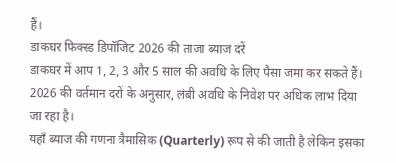हैं।
डाकघर फिक्स्ड डिपॉजिट 2026 की ताजा ब्याज दरें
डाकघर में आप 1, 2, 3 और 5 साल की अवधि के लिए पैसा जमा कर सकते हैं। 2026 की वर्तमान दरों के अनुसार, लंबी अवधि के निवेश पर अधिक लाभ दिया जा रहा है।
यहाँ ब्याज की गणना त्रैमासिक (Quarterly) रूप से की जाती है लेकिन इसका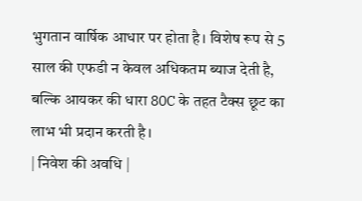भुगतान वार्षिक आधार पर होता है। विशेष रूप से 5 साल की एफडी न केवल अधिकतम ब्याज देती है, बल्कि आयकर की धारा 80C के तहत टैक्स छूट का लाभ भी प्रदान करती है।
| निवेश की अवधि |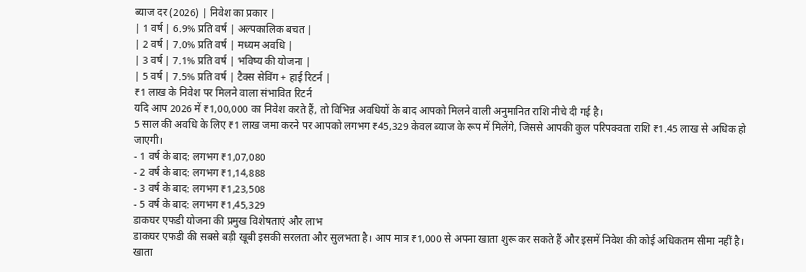ब्याज दर (2026) | निवेश का प्रकार |
| 1 वर्ष | 6.9% प्रति वर्ष | अल्पकालिक बचत |
| 2 वर्ष | 7.0% प्रति वर्ष | मध्यम अवधि |
| 3 वर्ष | 7.1% प्रति वर्ष | भविष्य की योजना |
| 5 वर्ष | 7.5% प्रति वर्ष | टैक्स सेविंग + हाई रिटर्न |
₹1 लाख के निवेश पर मिलने वाला संभावित रिटर्न
यदि आप 2026 में ₹1,00,000 का निवेश करते हैं, तो विभिन्न अवधियों के बाद आपको मिलने वाली अनुमानित राशि नीचे दी गई है।
5 साल की अवधि के लिए ₹1 लाख जमा करने पर आपको लगभग ₹45,329 केवल ब्याज के रूप में मिलेंगे, जिससे आपकी कुल परिपक्वता राशि ₹1.45 लाख से अधिक हो जाएगी।
- 1 वर्ष के बाद: लगभग ₹1,07,080
- 2 वर्ष के बाद: लगभग ₹1,14,888
- 3 वर्ष के बाद: लगभग ₹1,23,508
- 5 वर्ष के बाद: लगभग ₹1,45,329
डाकघर एफडी योजना की प्रमुख विशेषताएं और लाभ
डाकघर एफडी की सबसे बड़ी खूबी इसकी सरलता और सुलभता है। आप मात्र ₹1,000 से अपना खाता शुरू कर सकते हैं और इसमें निवेश की कोई अधिकतम सीमा नहीं है।
खाता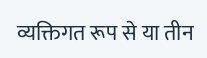व्यक्तिगत रूप से या तीन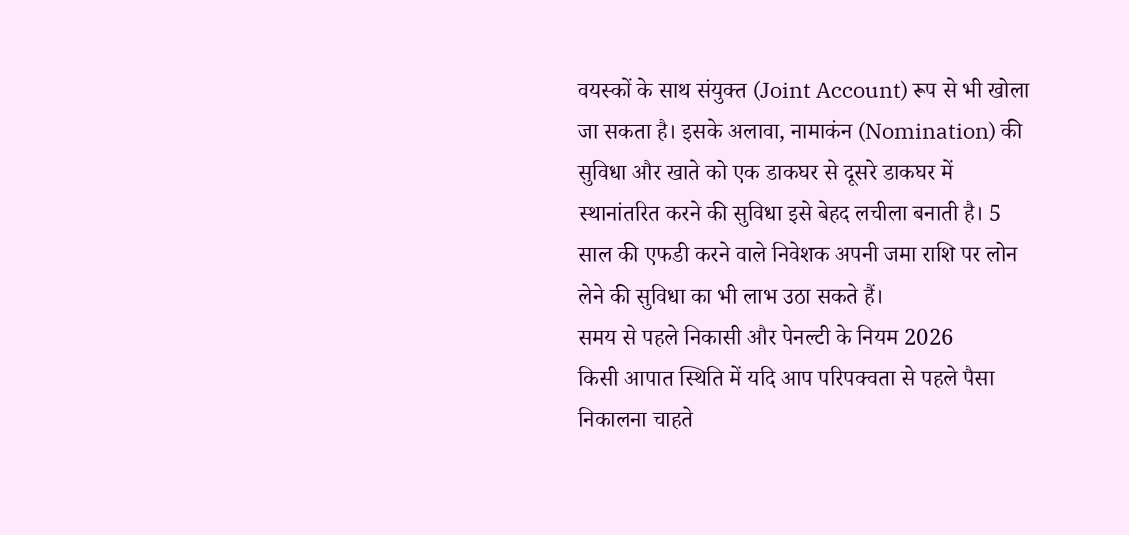वयस्कों के साथ संयुक्त (Joint Account) रूप से भी खोला जा सकता है। इसके अलावा, नामाकंन (Nomination) की सुविधा और खाते को एक डाकघर से दूसरे डाकघर में स्थानांतरित करने की सुविधा इसे बेहद लचीला बनाती है। 5 साल की एफडी करने वाले निवेशक अपनी जमा राशि पर लोन लेने की सुविधा का भी लाभ उठा सकते हैं।
समय से पहले निकासी और पेनल्टी के नियम 2026
किसी आपात स्थिति में यदि आप परिपक्वता से पहले पैसा निकालना चाहते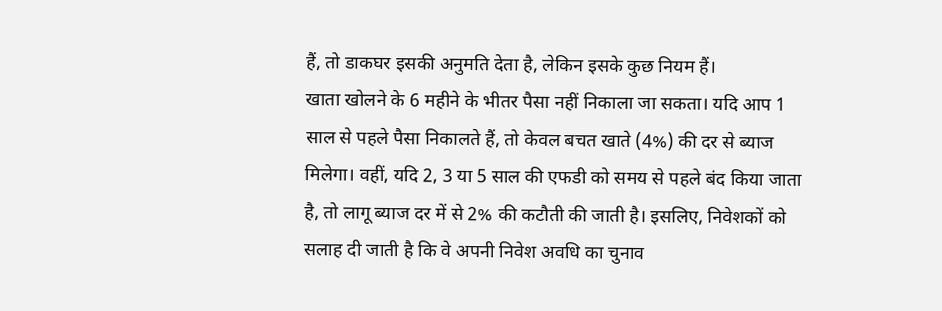हैं, तो डाकघर इसकी अनुमति देता है, लेकिन इसके कुछ नियम हैं।
खाता खोलने के 6 महीने के भीतर पैसा नहीं निकाला जा सकता। यदि आप 1 साल से पहले पैसा निकालते हैं, तो केवल बचत खाते (4%) की दर से ब्याज मिलेगा। वहीं, यदि 2, 3 या 5 साल की एफडी को समय से पहले बंद किया जाता है, तो लागू ब्याज दर में से 2% की कटौती की जाती है। इसलिए, निवेशकों को सलाह दी जाती है कि वे अपनी निवेश अवधि का चुनाव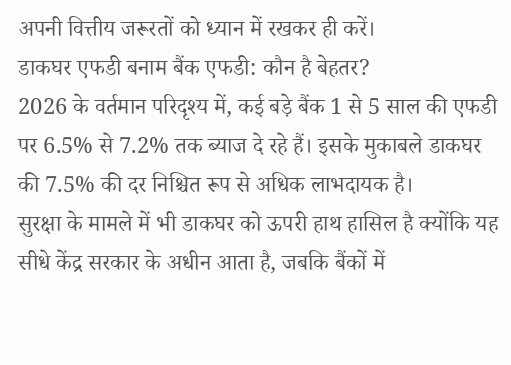अपनी वित्तीय जरूरतों को ध्यान में रखकर ही करें।
डाकघर एफडी बनाम बैंक एफडी: कौन है बेहतर?
2026 के वर्तमान परिदृश्य में, कई बड़े बैंक 1 से 5 साल की एफडी पर 6.5% से 7.2% तक ब्याज दे रहे हैं। इसके मुकाबले डाकघर की 7.5% की दर निश्चित रूप से अधिक लाभदायक है।
सुरक्षा के मामले में भी डाकघर को ऊपरी हाथ हासिल है क्योंकि यह सीधे केंद्र सरकार के अधीन आता है, जबकि बैंकों में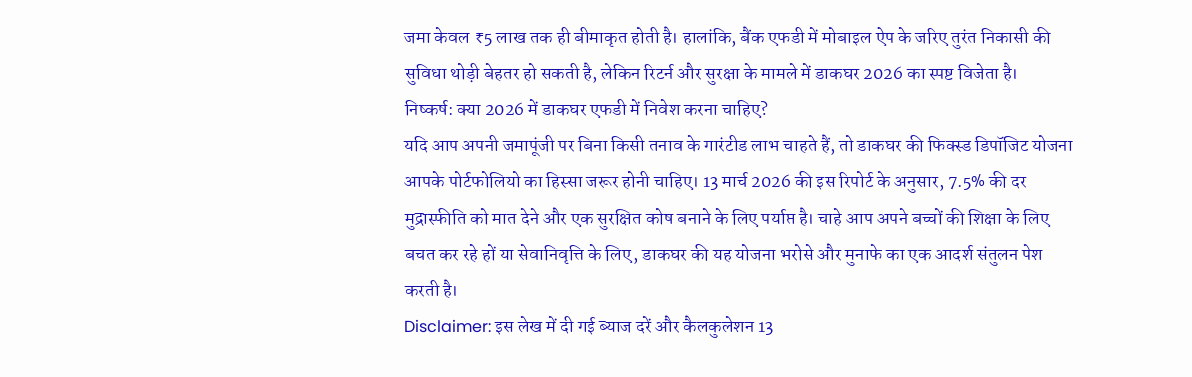जमा केवल ₹5 लाख तक ही बीमाकृत होती है। हालांकि, बैंक एफडी में मोबाइल ऐप के जरिए तुरंत निकासी की सुविधा थोड़ी बेहतर हो सकती है, लेकिन रिटर्न और सुरक्षा के मामले में डाकघर 2026 का स्पष्ट विजेता है।
निष्कर्ष: क्या 2026 में डाकघर एफडी में निवेश करना चाहिए?
यदि आप अपनी जमापूंजी पर बिना किसी तनाव के गारंटीड लाभ चाहते हैं, तो डाकघर की फिक्स्ड डिपॉजिट योजना आपके पोर्टफोलियो का हिस्सा जरूर होनी चाहिए। 13 मार्च 2026 की इस रिपोर्ट के अनुसार, 7.5% की दर मुद्रास्फीति को मात देने और एक सुरक्षित कोष बनाने के लिए पर्याप्त है। चाहे आप अपने बच्चों की शिक्षा के लिए बचत कर रहे हों या सेवानिवृत्ति के लिए, डाकघर की यह योजना भरोसे और मुनाफे का एक आदर्श संतुलन पेश करती है।
Disclaimer: इस लेख में दी गई ब्याज दरें और कैलकुलेशन 13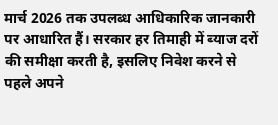मार्च 2026 तक उपलब्ध आधिकारिक जानकारी पर आधारित हैं। सरकार हर तिमाही में ब्याज दरों की समीक्षा करती है, इसलिए निवेश करने से पहले अपने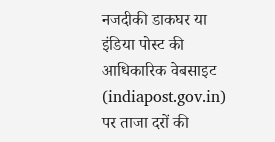नजदीकी डाकघर या इंडिया पोस्ट की आधिकारिक वेबसाइट (indiapost.gov.in) पर ताजा दरों की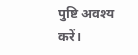पुष्टि अवश्य करें।